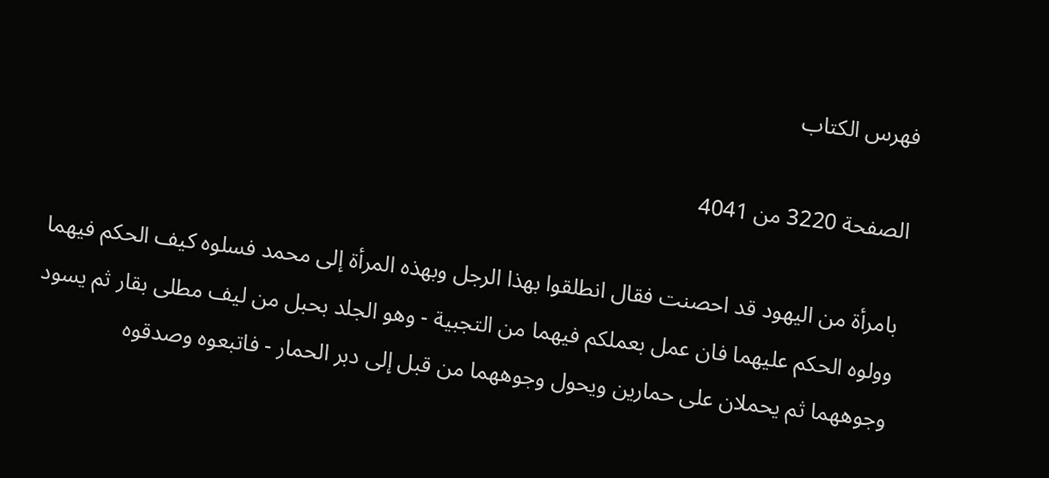فهرس الكتاب

الصفحة 3220 من 4041

بامرأة من اليهود قد احصنت فقال انطلقوا بهذا الرجل وبهذه المرأة إلى محمد فسلوه كيف الحكم فيهما وولوه الحكم عليهما فان عمل بعملكم فيهما من التجبية - وهو الجلد بحبل من ليف مطلى بقار ثم يسود وجوههما ثم يحملان على حمارين ويحول وجوههما من قبل إلى دبر الحمار - فاتبعوه وصدقوه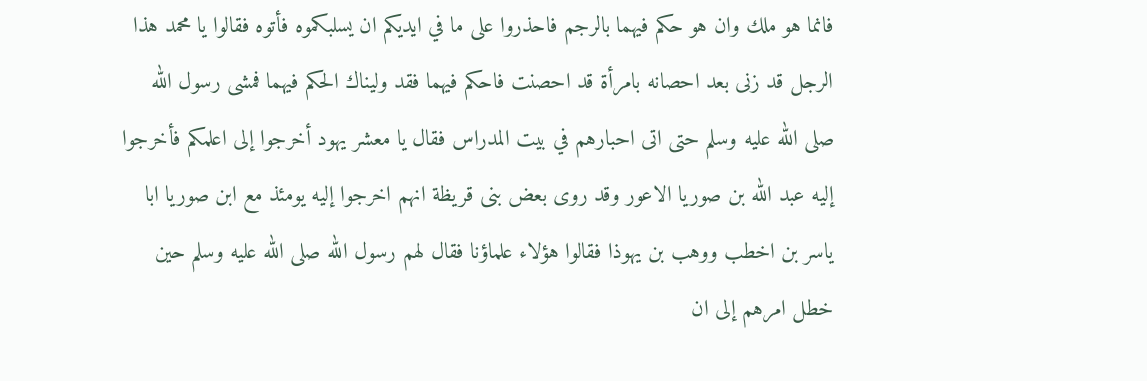فانما هو ملك وان هو حكم فيهما بالرجم فاحذروا على ما في ايديكم ان يسلبكموه فأتوه فقالوا يا محمد هذا الرجل قد زنى بعد احصانه بامرأة قد احصنت فاحكم فيهما فقد وليناك الحكم فيهما فمشى رسول الله صلى الله عليه وسلم حتى اتى احبارهم في بيت المدراس فقال يا معشر يهود أخرجوا إلى اعلمكم فأخرجوا إليه عبد الله بن صوريا الاعور وقد روى بعض بنى قريظة انهم اخرجوا إليه يومئذ مع ابن صوريا ابا ياسر بن اخطب ووهب بن يهوذا فقالوا هؤلاء علماؤنا فقال لهم رسول الله صلى الله عليه وسلم حين خطل امرهم إلى ان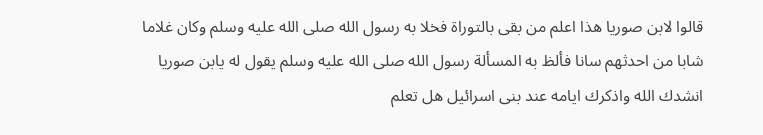قالوا لابن صوريا هذا اعلم من بقى بالتوراة فخلا به رسول الله صلى الله عليه وسلم وكان غلاما شابا من احدثهم سانا فألظ به المسألة رسول الله صلى الله عليه وسلم يقول له يابن صوريا انشدك الله واذكرك ايامه عند بنى اسرائيل هل تعلم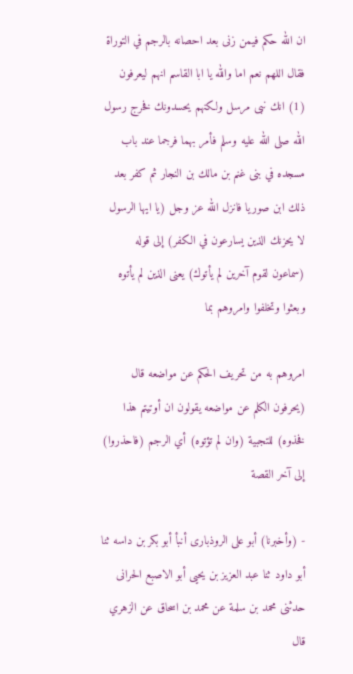ان الله حكم فيمن زنى بعد احصانه بالرجم في التوراة فقال اللهم نعم اما والله يا ابا القاسم انهم ليعرفون (1) انك نبى مرسل ولكنهم يحسدونك فخرج رسول الله صلى الله عليه وسلم فأمر بهما فرجما عند باب مسجده في بنى غنم بن مالك بن النجار ثم كفر بعد ذلك ابن صوريا فانزل الله عز وجل (يا ايها الرسول لا يحزنك الذين يسارعون في الكفر) إلى قوله (سماعون لقوم آخرين لم يأتوك) يعنى الذين لم يأتوه وبعثوا وتخلفوا وامروهم بما

امروهم به من تحريف الحكم عن مواضعه قال (يحرفون الكلم عن مواضعه يقولون ان أوتيتم هذا فخذوه) للتجبية (وان لم تؤتوه) أي الرجم (فاحذروا) إلى آخر القصة

- (وأخبرنا) أبو على الروذبارى أنبأ أبو بكر بن داسه ثنا أبو داود ثنا عبد العزيز بن يحيى أبو الاصبع الحرانى حدثنى محمد بن سلمة عن محمد بن اسحاق عن الزهري قال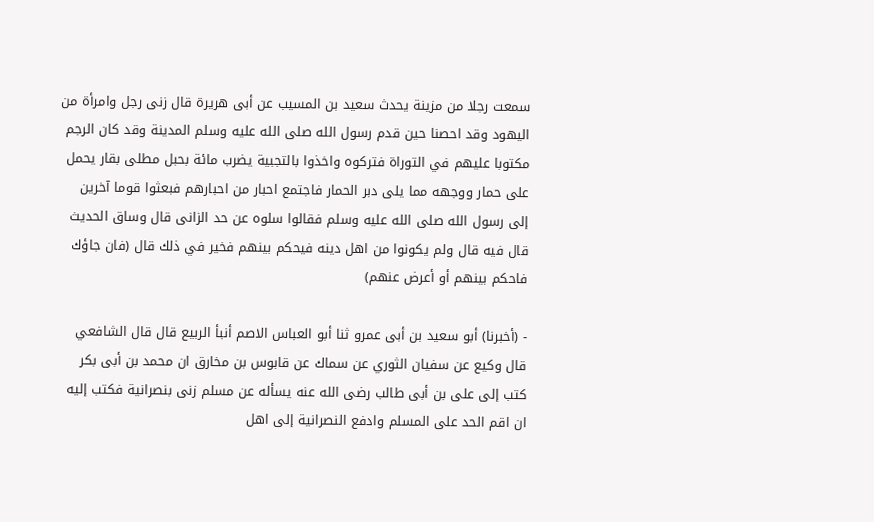سمعت رجلا من مزينة يحدث سعيد بن المسيب عن أبى هريرة قال زنى رجل وامرأة من اليهود وقد احصنا حين قدم رسول الله صلى الله عليه وسلم المدينة وقد كان الرجم مكتوبا عليهم في التوراة فتركوه واخذوا بالتجبية يضرب مائة بحبل مطلى بقار يحمل على حمار ووجهه مما يلى دبر الحمار فاجتمع احبار من احبارهم فبعثوا قوما آخرين إلى رسول الله صلى الله عليه وسلم فقالوا سلوه عن حد الزانى قال وساق الحديث قال فيه قال ولم يكونوا من اهل دينه فيحكم بينهم فخير في ذلك قال (فان جاؤك فاحكم بينهم أو أعرض عنهم)

- (أخبرنا) أبو سعيد بن أبى عمرو ثنا أبو العباس الاصم أنبأ الربيع قال قال الشافعي قال وكيع عن سفيان الثوري عن سماك عن قابوس بن مخارق ان محمد بن أبى بكر كتب إلى على بن أبى طالب رضى الله عنه يسأله عن مسلم زنى بنصرانية فكتب إليه ان اقم الحد على المسلم وادفع النصرانية إلى اهل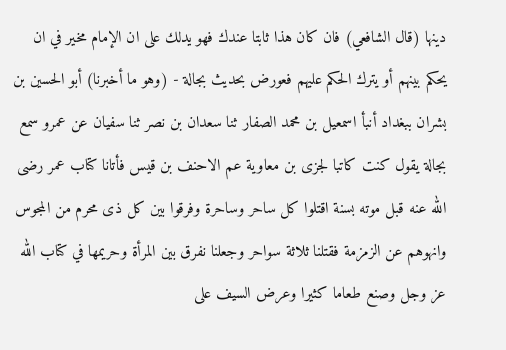دينها (قال الشافعي) فان كان هذا ثابتا عندك فهو يدلك على ان الإمام مخير في ان يحكم بينهم أو يترك الحكم عليهم فعورض بحديث بجالة - (وهو ما أخبرنا) أبو الحسين بن بشران ببغداد أنبأ اسمعيل بن محمد الصفار ثنا سعدان بن نصر ثنا سفيان عن عمرو سمع بجالة يقول كنت كاتبا لجزى بن معاوية عم الاحنف بن قيس فأتانا كتاب عمر رضى الله عنه قبل موته بسنة اقتلوا كل ساحر وساحرة وفرقوا بين كل ذى محرم من المجوس وانهوهم عن الزمزمة فقتلنا ثلاثة سواحر وجعلنا نفرق بين المرأة وحريمها في كتاب الله عز وجل وصنع طعاما كثيرا وعرض السيف على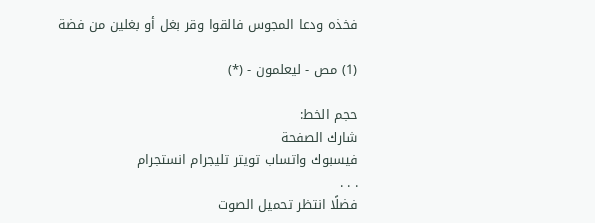فخذه ودعا المجوس فالقوا وقر بغل أو بغلين من فضة

(1) مص - ليعلمون - (*)

حجم الخط:
شارك الصفحة
فيسبوك واتساب تويتر تليجرام انستجرام
. . .
فضلًا انتظر تحميل الصوت